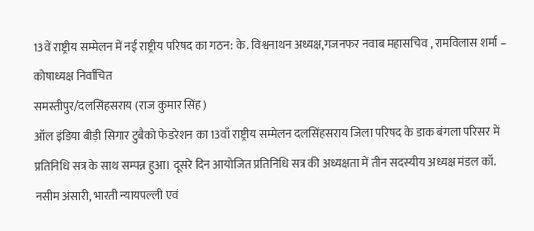13वें राष्ट्रीय सम्मेलन में नई राष्ट्रीय परिषद का गठन: के. विश्वनाथन अध्यक्ष,गजनफर नवाब महासचिव , रामविलास शर्मा – कोषाध्यक्ष निर्वाचित
समस्तीपुर/दलसिंहसराय (राज कुमार सिंह)
ऑल इंडिया बीड़ी सिगार टुबैको फेडरेशन का 13वाँ राष्ट्रीय सम्मेलन दलसिंहसराय जिला परिषद के डाक बंगला परिसर में प्रतिनिधि सत्र के साथ सम्पन्न हुआ। दूसरे दिन आयोजित प्रतिनिधि सत्र की अध्यक्षता में तीन सदस्यीय अध्यक्ष मंडल कॉ. नसीम अंसारी, भारती न्यायपल्ली एवं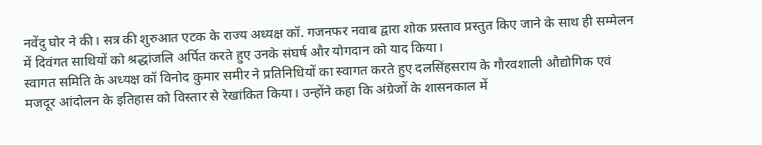नवेंदु घोर ने की। सत्र की शुरुआत एटक के राज्य अध्यक्ष कॉ. गजनफर नवाब द्वारा शोक प्रस्ताव प्रस्तुत किए जाने के साथ ही सम्मेलन में दिवंगत साथियों को श्रद्धांजलि अर्पित करते हुए उनके संघर्ष और योगदान को याद किया।
स्वागत समिति के अध्यक्ष कॉ विनोद कुमार समीर ने प्रतिनिधियों का स्वागत करते हुए दलसिंहसराय के गौरवशाली औद्योगिक एवं मजदूर आंदोलन के इतिहास को विस्तार से रेखांकित किया। उन्होंने कहा कि अंग्रेजों के शासनकाल में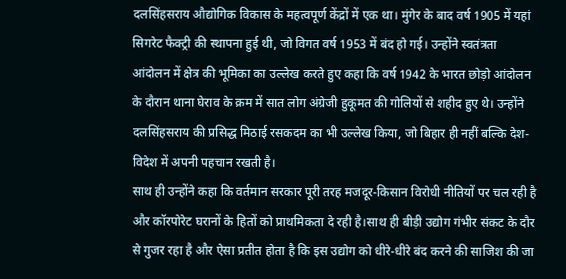दलसिंहसराय औद्योगिक विकास के महत्वपूर्ण केंद्रों में एक था। मुंगेर के बाद वर्ष 1905 में यहां सिगरेट फैक्ट्री की स्थापना हुई थी, जो विगत वर्ष 1953 में बंद हो गई। उन्होंने स्वतंत्रता आंदोलन में क्षेत्र की भूमिका का उल्लेख करते हुए कहा कि वर्ष 1942 के भारत छोड़ो आंदोलन के दौरान थाना घेराव के क्रम में सात लोग अंग्रेजी हुकूमत की गोलियों से शहीद हुए थे। उन्होंने दलसिंहसराय की प्रसिद्ध मिठाई रसकदम का भी उल्लेख किया, जो बिहार ही नहीं बल्कि देश-विदेश में अपनी पहचान रखती है।
साथ ही उन्होंने कहा कि वर्तमान सरकार पूरी तरह मजदूर-किसान विरोधी नीतियों पर चल रही है और कॉरपोरेट घरानों के हितों को प्राथमिकता दे रही है।साथ ही बीड़ी उद्योग गंभीर संकट के दौर से गुजर रहा है और ऐसा प्रतीत होता है कि इस उद्योग को धीरे-धीरे बंद करने की साजिश की जा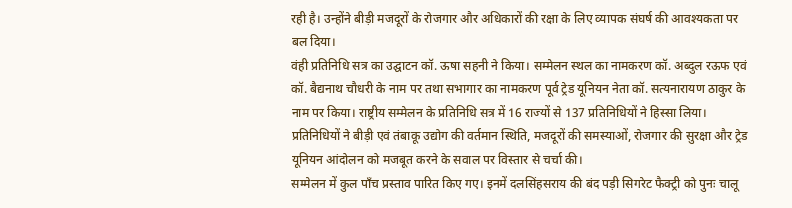रही है। उन्होंने बीड़ी मजदूरों के रोजगार और अधिकारों की रक्षा के लिए व्यापक संघर्ष की आवश्यकता पर बल दिया।
वंही प्रतिनिधि सत्र का उद्घाटन कॉ. ऊषा सहनी ने किया। सम्मेलन स्थल का नामकरण कॉ. अब्दुल रऊफ एवं कॉ. बैद्यनाथ चौधरी के नाम पर तथा सभागार का नामकरण पूर्व ट्रेड यूनियन नेता कॉ. सत्यनारायण ठाकुर के नाम पर किया। राष्ट्रीय सम्मेलन के प्रतिनिधि सत्र में 16 राज्यों से 137 प्रतिनिधियों ने हिस्सा लिया। प्रतिनिधियों ने बीड़ी एवं तंबाकू उद्योग की वर्तमान स्थिति, मजदूरों की समस्याओं, रोजगार की सुरक्षा और ट्रेड यूनियन आंदोलन को मजबूत करने के सवाल पर विस्तार से चर्चा की।
सम्मेलन में कुल पाँच प्रस्ताव पारित किए गए। इनमें दलसिंहसराय की बंद पड़ी सिगरेट फैक्ट्री को पुनः चालू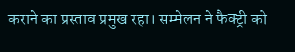कराने का प्रस्ताव प्रमुख रहा। सम्मेलन ने फैक्ट्री को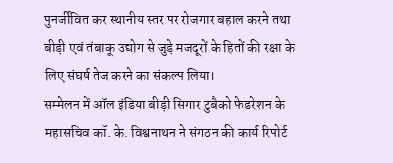पुनर्जीवित कर स्थानीय स्तर पर रोजगार बहाल करने तथा बीड़ी एवं तंबाकू उद्योग से जुड़े मजदूरों के हितों की रक्षा के लिए संघर्ष तेज करने का संकल्प लिया।
सम्मेलन में ऑल इंडिया बीड़ी सिगार टुबैको फेडरेशन के महासचिव कॉ. के. विश्वनाथन ने संगठन की कार्य रिपोर्ट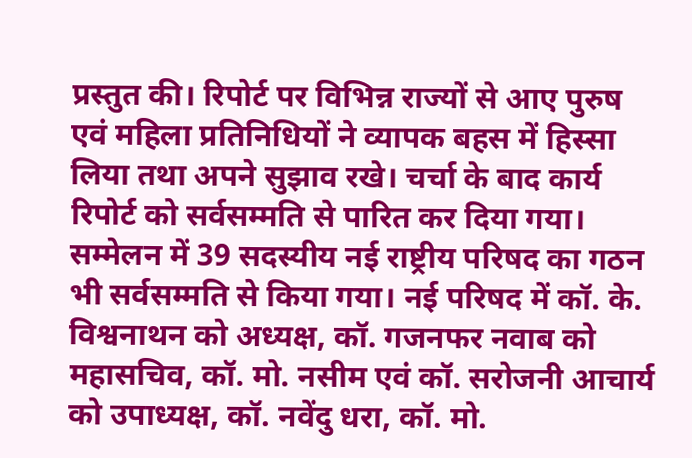प्रस्तुत की। रिपोर्ट पर विभिन्न राज्यों से आए पुरुष एवं महिला प्रतिनिधियों ने व्यापक बहस में हिस्सा लिया तथा अपने सुझाव रखे। चर्चा के बाद कार्य रिपोर्ट को सर्वसम्मति से पारित कर दिया गया।
सम्मेलन में 39 सदस्यीय नई राष्ट्रीय परिषद का गठन भी सर्वसम्मति से किया गया। नई परिषद में कॉ. के. विश्वनाथन को अध्यक्ष, कॉ. गजनफर नवाब को महासचिव, कॉ. मो. नसीम एवं कॉ. सरोजनी आचार्य को उपाध्यक्ष, कॉ. नवेंदु धरा, कॉ. मो.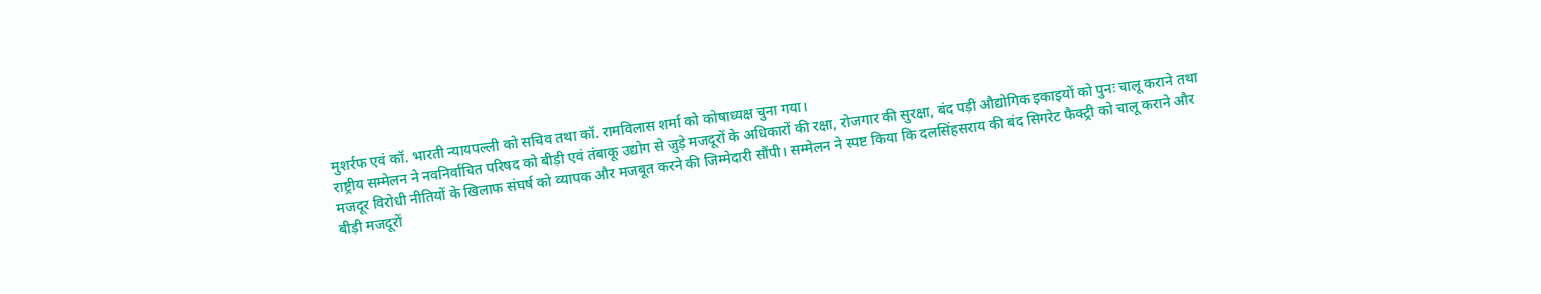मुशर्रफ एवं कॉ. भारती न्यायपल्ली को सचिव तथा कॉ. रामविलास शर्मा को कोषाध्यक्ष चुना गया।
राष्ट्रीय सम्मेलन ने नवनिर्वाचित परिषद को बीड़ी एवं तंबाकू उद्योग से जुड़े मजदूरों के अधिकारों की रक्षा, रोजगार की सुरक्षा, बंद पड़ी औद्योगिक इकाइयों को पुनः चालू कराने तथा मजदूर विरोधी नीतियों के खिलाफ संघर्ष को व्यापक और मजबूत करने की जिम्मेदारी सौंपी। सम्मेलन ने स्पष्ट किया कि दलसिंहसराय की बंद सिगरेट फैक्ट्री को चालू कराने और बीड़ी मजदूरों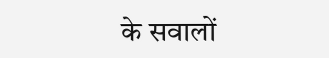के सवालों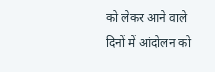को लेकर आने वाले दिनों में आंदोलन को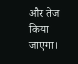और तेज किया जाएगा।